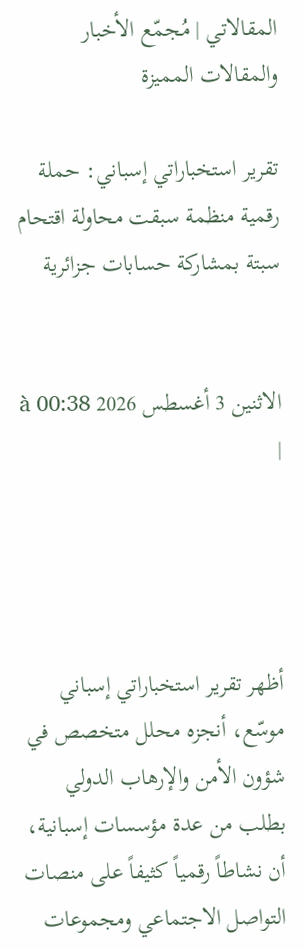المقالاتي | مُجمّع الأخبار والمقالات المميزة

تقرير استخباراتي إسباني: حملة رقمية منظمة سبقت محاولة اقتحام سبتة بمشاركة حسابات جزائرية


الاثنين 3 أغسطس 2026 à 00:38 |




أظهر تقرير استخباراتي إسباني موسّع، أنجزه محلل متخصص في شؤون الأمن والإرهاب الدولي بطلب من عدة مؤسسات إسبانية، أن نشاطاً رقمياً كثيفاً على منصات التواصل الاجتماعي ومجموعات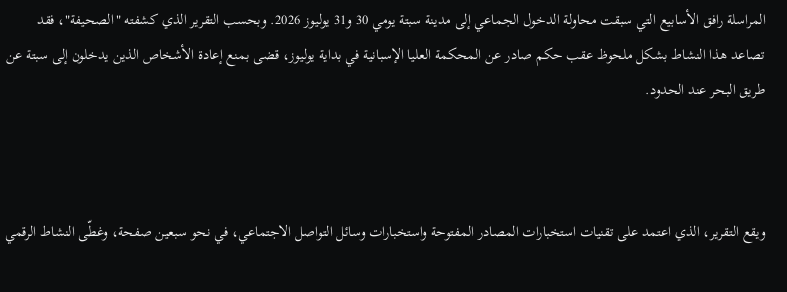المراسلة رافق الأسابيع التي سبقت محاولة الدخول الجماعي إلى مدينة سبتة يومي 30 و31 يوليوز 2026. وبحسب التقرير الذي كشفته "الصحيفة"، فقد تصاعد هذا النشاط بشكل ملحوظ عقب حكم صادر عن المحكمة العليا الإسبانية في بداية يوليوز، قضى بمنع إعادة الأشخاص الذين يدخلون إلى سبتة عن طريق البحر عند الحدود.



ويقع التقرير، الذي اعتمد على تقنيات استخبارات المصادر المفتوحة واستخبارات وسائل التواصل الاجتماعي، في نحو سبعين صفحة، وغطّى النشاط الرقمي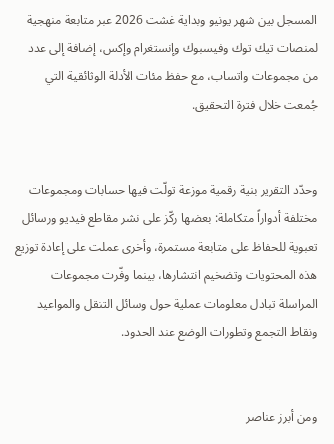المسجل بين شهر يونيو وبداية غشت 2026 عبر متابعة منهجية لمنصات تيك توك وفيسبوك وإنستغرام وإكس، إضافة إلى عدد من مجموعات واتساب، مع حفظ مئات الأدلة الوثائقية التي جُمعت خلال فترة التحقيق.


وحدّد التقرير بنية رقمية موزعة تولّت فيها حسابات ومجموعات مختلفة أدواراً متكاملة: بعضها ركّز على نشر مقاطع فيديو ورسائل تعبوية للحفاظ على متابعة مستمرة، وأخرى عملت على إعادة توزيع هذه المحتويات وتضخيم انتشارها، بينما وفّرت مجموعات المراسلة تبادل معلومات عملية حول وسائل التنقل والمواعيد ونقاط التجمع وتطورات الوضع عند الحدود.


ومن أبرز عناصر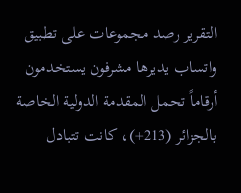التقرير رصد مجموعات على تطبيق واتساب يديرها مشرفون يستخدمون أرقاماً تحمل المقدمة الدولية الخاصة بالجزائر (213+)، كانت تتبادل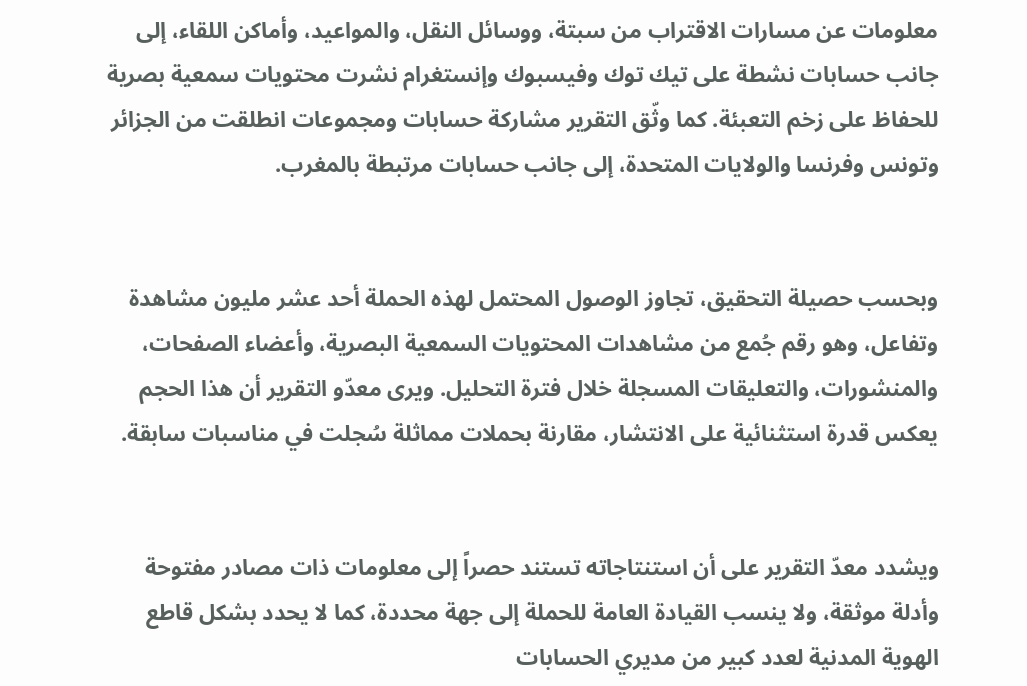معلومات عن مسارات الاقتراب من سبتة، ووسائل النقل، والمواعيد، وأماكن اللقاء، إلى جانب حسابات نشطة على تيك توك وفيسبوك وإنستغرام نشرت محتويات سمعية بصرية للحفاظ على زخم التعبئة. كما وثّق التقرير مشاركة حسابات ومجموعات انطلقت من الجزائر وتونس وفرنسا والولايات المتحدة، إلى جانب حسابات مرتبطة بالمغرب.


وبحسب حصيلة التحقيق، تجاوز الوصول المحتمل لهذه الحملة أحد عشر مليون مشاهدة وتفاعل، وهو رقم جُمع من مشاهدات المحتويات السمعية البصرية، وأعضاء الصفحات، والمنشورات، والتعليقات المسجلة خلال فترة التحليل. ويرى معدّو التقرير أن هذا الحجم يعكس قدرة استثنائية على الانتشار، مقارنة بحملات مماثلة سُجلت في مناسبات سابقة.


ويشدد معدّ التقرير على أن استنتاجاته تستند حصراً إلى معلومات ذات مصادر مفتوحة وأدلة موثقة، ولا ينسب القيادة العامة للحملة إلى جهة محددة، كما لا يحدد بشكل قاطع الهوية المدنية لعدد كبير من مديري الحسابات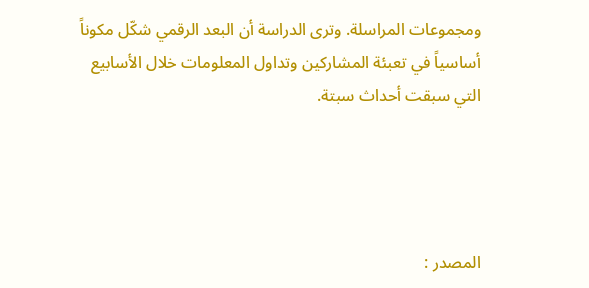ومجموعات المراسلة. وترى الدراسة أن البعد الرقمي شكّل مكوناً أساسياً في تعبئة المشاركين وتداول المعلومات خلال الأسابيع التي سبقت أحداث سبتة.




المصدر :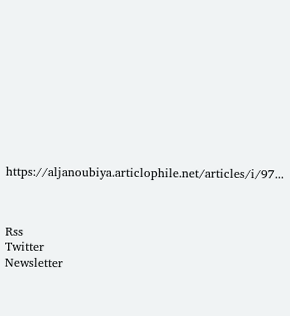https://aljanoubiya.articlophile.net/articles/i/97...



Rss
Twitter
Newsletter